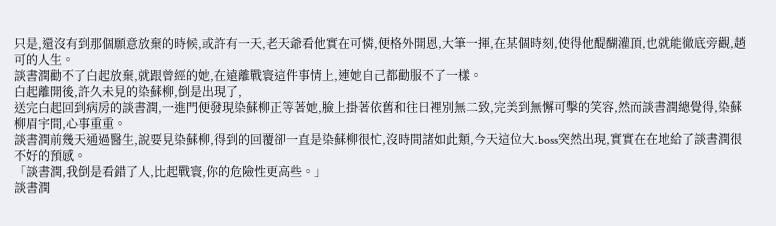只是,還沒有到那個願意放棄的時候,或許有一天,老天爺看他實在可憐,便格外開恩,大筆一揮,在某個時刻,使得他醍醐灌頂,也就能徹底旁觀,趙可的人生。
談書潤勸不了白起放棄,就跟曾經的她,在遠離戰寰這件事情上,連她自己都勸服不了一樣。
白起離開後,許久未見的染蘇柳,倒是出現了,
送完白起回到病房的談書潤,一進門便發現染蘇柳正等著她,臉上掛著依舊和往日裡別無二致,完美到無懈可擊的笑容,然而談書潤總覺得,染蘇柳眉宇間,心事重重。
談書潤前幾天通過醫生,說要見染蘇柳,得到的回覆卻一直是染蘇柳很忙,沒時間諸如此類,今天這位大.boss突然出現,實實在在地給了談書潤很不好的預感。
「談書潤,我倒是看錯了人,比起戰寰,你的危險性更高些。」
談書潤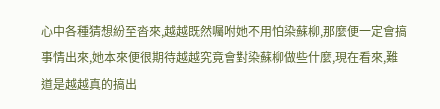心中各種猜想紛至沓來,越越既然囑咐她不用怕染蘇柳,那麼便一定會搞事情出來,她本來便很期待越越究竟會對染蘇柳做些什麼,現在看來,難道是越越真的搞出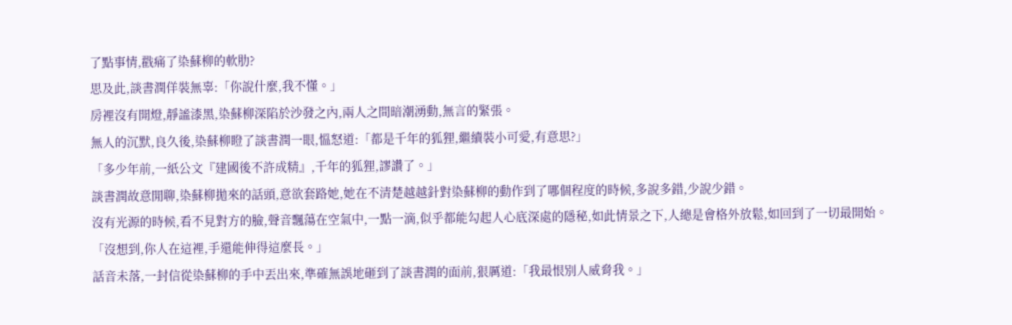了點事情,戳痛了染蘇柳的軟肋?
思及此,談書潤佯裝無辜:「你說什麼,我不懂。」
房裡沒有開燈,靜謐漆黑,染蘇柳深陷於沙發之內,兩人之間暗潮湧動,無言的緊張。
無人的沉默,良久後,染蘇柳瞪了談書潤一眼,慍怒道:「都是千年的狐狸,繼續裝小可愛,有意思?」
「多少年前,一紙公文『建國後不許成精』,千年的狐狸,謬讚了。」
談書潤故意閒聊,染蘇柳拋來的話頭,意欲套路她,她在不清楚越越針對染蘇柳的動作到了哪個程度的時候,多說多錯,少說少錯。
沒有光源的時候,看不見對方的臉,聲音飄蕩在空氣中,一點一滴,似乎都能勾起人心底深處的隱秘,如此情景之下,人總是會格外放鬆,如回到了一切最開始。
「沒想到,你人在這裡,手還能伸得這麼長。」
話音未落,一封信從染蘇柳的手中丟出來,準確無誤地砸到了談書潤的面前,狠厲道:「我最恨別人威脅我。」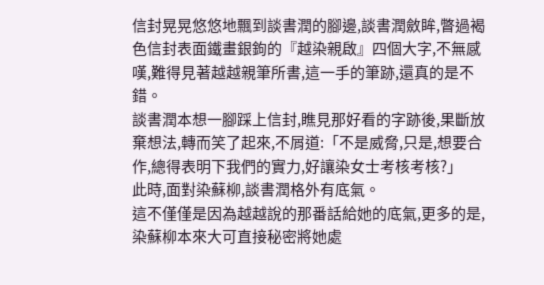信封晃晃悠悠地飄到談書潤的腳邊,談書潤斂眸,瞥過褐色信封表面鐵畫銀鉤的『越染親啟』四個大字,不無感嘆,難得見著越越親筆所書,這一手的筆跡,還真的是不錯。
談書潤本想一腳踩上信封,瞧見那好看的字跡後,果斷放棄想法,轉而笑了起來,不屑道:「不是威脅,只是,想要合作,總得表明下我們的實力,好讓染女士考核考核?」
此時,面對染蘇柳,談書潤格外有底氣。
這不僅僅是因為越越說的那番話給她的底氣,更多的是,染蘇柳本來大可直接秘密將她處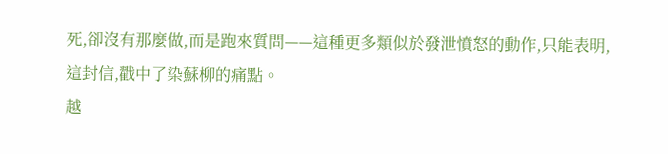死,卻沒有那麼做,而是跑來質問——這種更多類似於發泄憤怒的動作,只能表明,這封信,戳中了染蘇柳的痛點。
越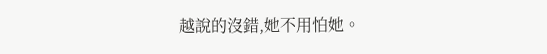越說的沒錯,她不用怕她。